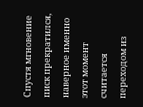Спустя мгновение писк прекратился, наверное именно этот момент считается переходом из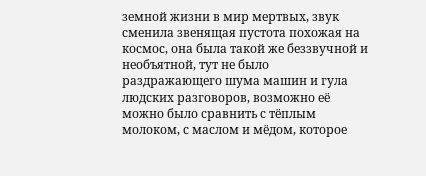земной жизни в мир мертвых, звук сменила звенящая пустота похожая на космос, она была такой же беззвучной и необъятной, тут не было раздражающего шума машин и гула людских разговоров, возможно её можно было сравнить с тёплым молоком, с маслом и мёдом, которое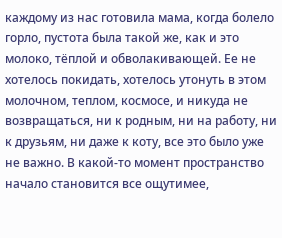каждому из нас готовила мама, когда болело горло, пустота была такой же, как и это молоко, тёплой и обволакивающей. Ее не хотелось покидать, хотелось утонуть в этом молочном, теплом, космосе, и никуда не возвращаться, ни к родным, ни на работу, ни к друзьям, ни даже к коту, все это было уже не важно. В какой-то момент пространство начало становится все ощутимее,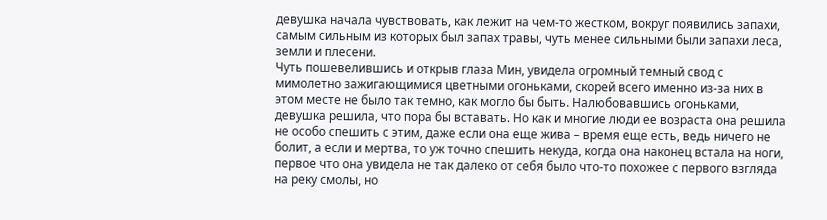девушка начала чувствовать, как лежит на чем-то жестком, вокруг появились запахи, самым сильным из которых был запах травы, чуть менее сильными были запахи леса, земли и плесени.
Чуть пошевелившись и открыв глаза Мин, увидела огромный темный свод с мимолетно зажигающимися цветными огоньками, скорей всего именно из-за них в этом месте не было так темно, как могло бы быть. Налюбовавшись огоньками, девушка решила, что пора бы вставать. Но как и многие люди ее возраста она решила не особо спешить с этим, даже если она еще жива – время еще есть, ведь ничего не болит, а если и мертва, то уж точно спешить некуда, когда она наконец встала на ноги, первое что она увидела не так далеко от себя было что-то похожее с первого взгляда на реку смолы, но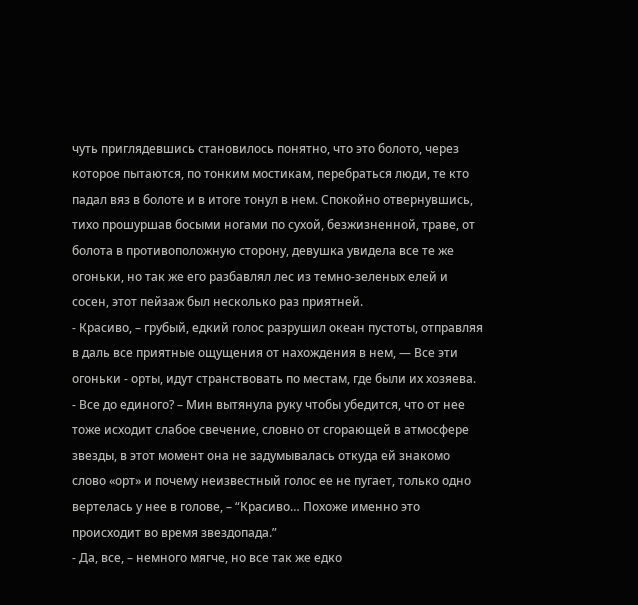чуть приглядевшись становилось понятно, что это болото, через которое пытаются, по тонким мостикам, перебраться люди, те кто падал вяз в болоте и в итоге тонул в нем. Спокойно отвернувшись, тихо прошуршав босыми ногами по сухой, безжизненной, траве, от болота в противоположную сторону, девушка увидела все те же огоньки, но так же его разбавлял лес из темно-зеленых елей и сосен, этот пейзаж был несколько раз приятней.
- Красиво, – грубый, едкий голос разрушил океан пустоты, отправляя в даль все приятные ощущения от нахождения в нем, — Все эти огоньки - орты, идут странствовать по местам, где были их хозяева.
- Все до единого? – Мин вытянула руку чтобы убедится, что от нее тоже исходит слабое свечение, словно от сгорающей в атмосфере звезды, в этот момент она не задумывалась откуда ей знакомо слово «орт» и почему неизвестный голос ее не пугает, только одно вертелась у нее в голове, – “Красиво… Похоже именно это происходит во время звездопада.”
- Да, все, – немного мягче, но все так же едко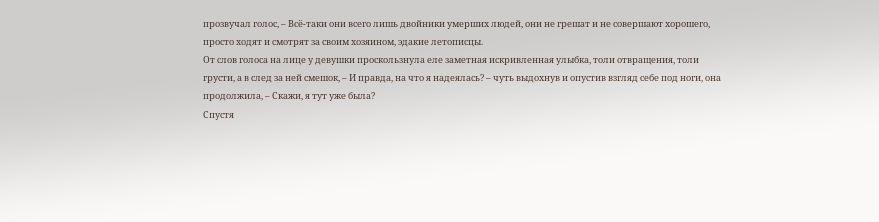прозвучал голос, – Всё-таки они всего лишь двойники умерших людей, они не грешат и не совершают хорошего, просто ходят и смотрят за своим хозяином, эдакие летописцы.
От слов голоса на лице у девушки проскользнула еле заметная искривленная улыбка, толи отвращения, толи грусти, а в след за ней смешок, – И правда, на что я надеялась? – чуть выдохнув и опустив взгляд себе под ноги, она продолжила, – Скажи, я тут уже была?
Спустя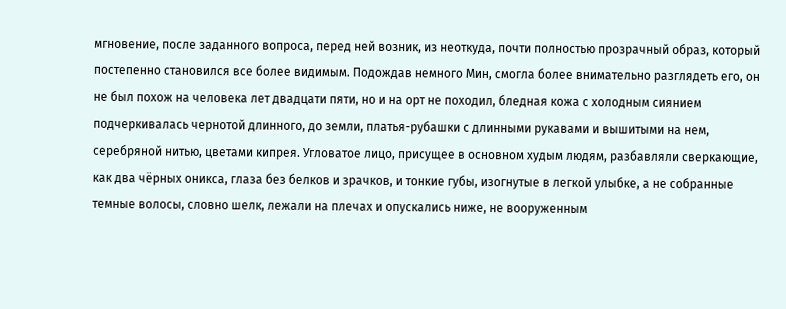мгновение, после заданного вопроса, перед ней возник, из неоткуда, почти полностью прозрачный образ, который постепенно становился все более видимым. Подождав немного Мин, смогла более внимательно разглядеть его, он не был похож на человека лет двадцати пяти, но и на орт не походил, бледная кожа с холодным сиянием подчеркивалась чернотой длинного, до земли, платья-рубашки с длинными рукавами и вышитыми на нем, серебряной нитью, цветами кипрея. Угловатое лицо, присущее в основном худым людям, разбавляли сверкающие, как два чёрных оникса, глаза без белков и зрачков, и тонкие губы, изогнутые в легкой улыбке, а не собранные темные волосы, словно шелк, лежали на плечах и опускались ниже, не вооруженным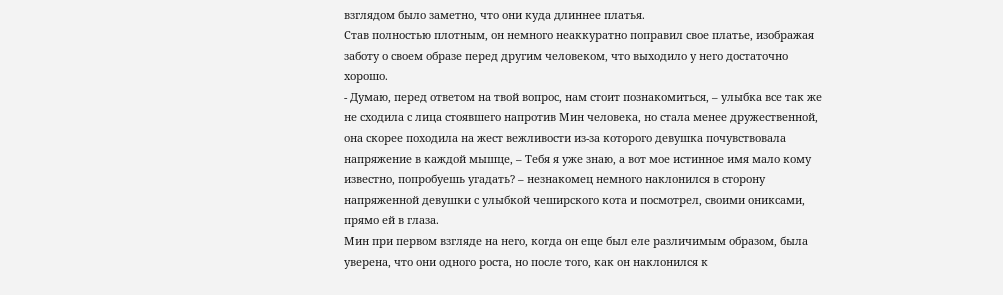взглядом было заметно, что они куда длиннее платья.
Став полностью плотным, он немного неаккуратно поправил свое платье, изображая заботу о своем образе перед другим человеком, что выходило у него достаточно хорошо.
- Думаю, перед ответом на твой вопрос, нам стоит познакомиться, – улыбка все так же не сходила с лица стоявшего напротив Мин человека, но стала менее дружественной, она скорее походила на жест вежливости из-за которого девушка почувствовала напряжение в каждой мышце, – Тебя я уже знаю, а вот мое истинное имя мало кому известно, попробуешь угадать? – незнакомец немного наклонился в сторону напряженной девушки с улыбкой чеширского кота и посмотрел, своими ониксами, прямо ей в глаза.
Мин при первом взгляде на него, когда он еще был еле различимым образом, была уверена, что они одного роста, но после того, как он наклонился к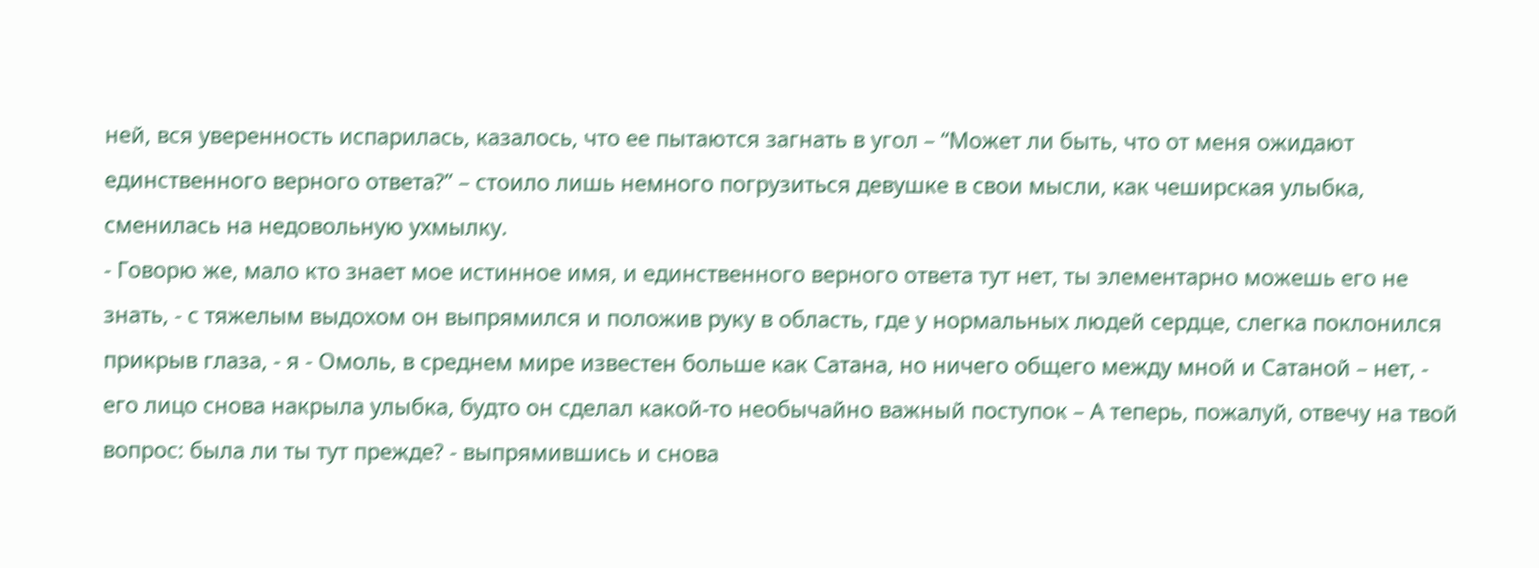ней, вся уверенность испарилась, казалось, что ее пытаются загнать в угол – “Может ли быть, что от меня ожидают единственного верного ответа?” – стоило лишь немного погрузиться девушке в свои мысли, как чеширская улыбка, сменилась на недовольную ухмылку.
- Говорю же, мало кто знает мое истинное имя, и единственного верного ответа тут нет, ты элементарно можешь его не знать, - с тяжелым выдохом он выпрямился и положив руку в область, где у нормальных людей сердце, слегка поклонился прикрыв глаза, - я - Омоль, в среднем мире известен больше как Сатана, но ничего общего между мной и Сатаной – нет, - его лицо снова накрыла улыбка, будто он сделал какой-то необычайно важный поступок – А теперь, пожалуй, отвечу на твой вопрос: была ли ты тут прежде? - выпрямившись и снова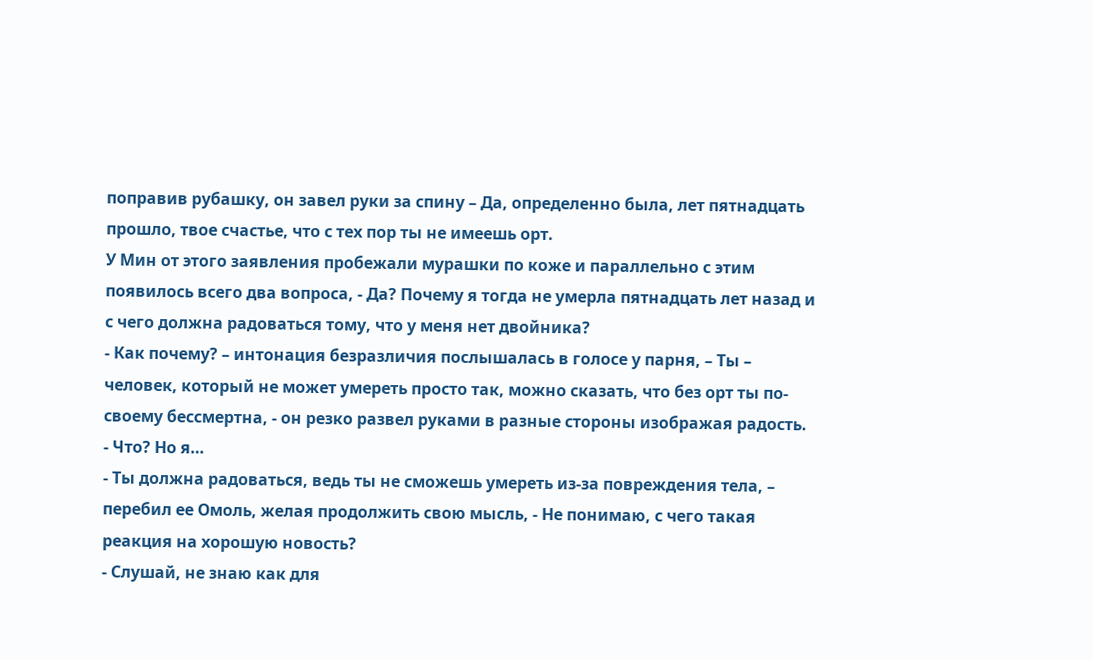поправив рубашку, он завел руки за спину – Да, определенно была, лет пятнадцать прошло, твое счастье, что с тех пор ты не имеешь орт.
У Мин от этого заявления пробежали мурашки по коже и параллельно с этим появилось всего два вопроса, - Да? Почему я тогда не умерла пятнадцать лет назад и с чего должна радоваться тому, что у меня нет двойника?
- Как почему? – интонация безразличия послышалась в голосе у парня, – Ты – человек, который не может умереть просто так, можно сказать, что без орт ты по-своему бессмертна, - он резко развел руками в разные стороны изображая радость.
- Что? Но я…
- Ты должна радоваться, ведь ты не сможешь умереть из-за повреждения тела, – перебил ее Омоль, желая продолжить свою мысль, - Не понимаю, с чего такая реакция на хорошую новость?
- Слушай, не знаю как для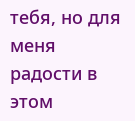тебя, но для меня радости в этом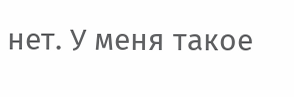нет. У меня такое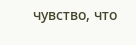чувство, что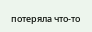потеряла что-то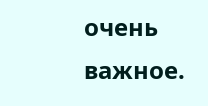очень важное.